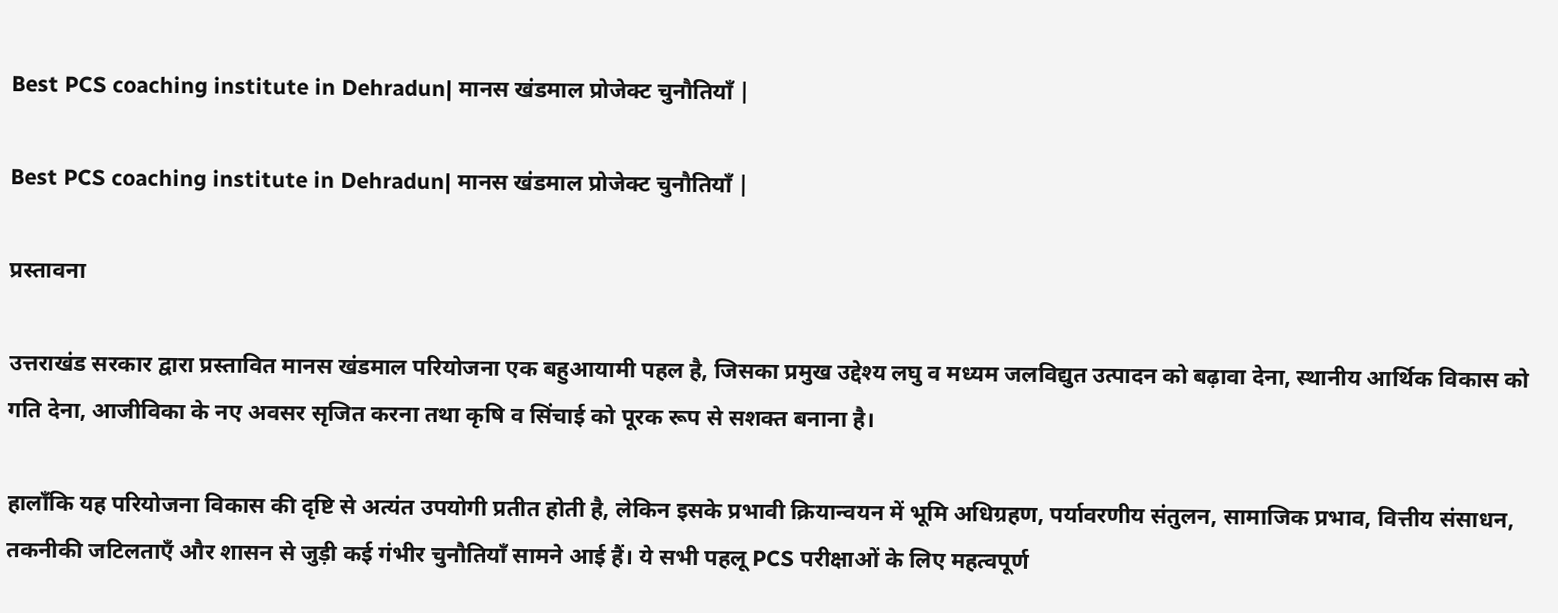Best PCS coaching institute in Dehradun| मानस खंडमाल प्रोजेक्ट चुनौतियाँ |

Best PCS coaching institute in Dehradun| मानस खंडमाल प्रोजेक्ट चुनौतियाँ |

प्रस्तावना

उत्तराखंड सरकार द्वारा प्रस्तावित मानस खंडमाल परियोजना एक बहुआयामी पहल है, जिसका प्रमुख उद्देश्य लघु व मध्यम जलविद्युत उत्पादन को बढ़ावा देना, स्थानीय आर्थिक विकास को गति देना, आजीविका के नए अवसर सृजित करना तथा कृषि व सिंचाई को पूरक रूप से सशक्त बनाना है।

हालाँकि यह परियोजना विकास की दृष्टि से अत्यंत उपयोगी प्रतीत होती है, लेकिन इसके प्रभावी क्रियान्वयन में भूमि अधिग्रहण, पर्यावरणीय संतुलन, सामाजिक प्रभाव, वित्तीय संसाधन, तकनीकी जटिलताएँ और शासन से जुड़ी कई गंभीर चुनौतियाँ सामने आई हैं। ये सभी पहलू PCS परीक्षाओं के लिए महत्वपूर्ण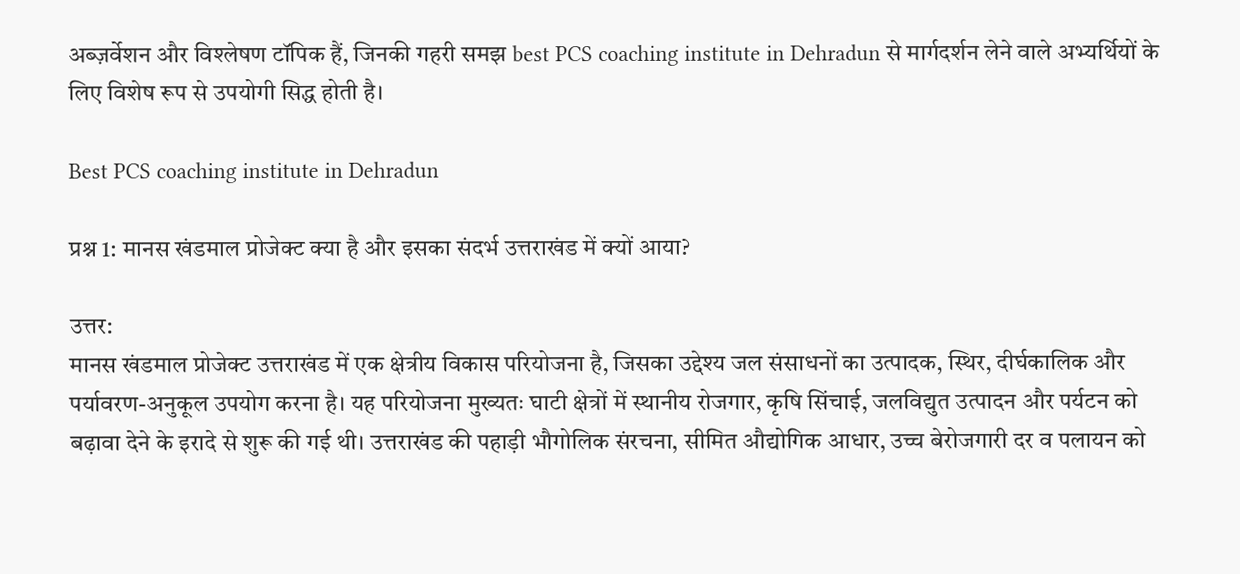अब्ज़र्वेशन और विश्लेषण टॉपिक हैं, जिनकी गहरी समझ best PCS coaching institute in Dehradun से मार्गदर्शन लेने वाले अभ्यर्थियों के लिए विशेष रूप से उपयोगी सिद्ध होती है।

Best PCS coaching institute in Dehradun

प्रश्न 1: मानस खंडमाल प्रोजेक्ट क्या है और इसका संदर्भ उत्तराखंड में क्यों आया?

उत्तर:
मानस खंडमाल प्रोजेक्ट उत्तराखंड में एक क्षेत्रीय विकास परियोजना है, जिसका उद्देश्य जल संसाधनों का उत्पादक, स्थिर, दीर्घकालिक और पर्यावरण-अनुकूल उपयोग करना है। यह परियोजना मुख्यतः घाटी क्षेत्रों में स्थानीय रोजगार, कृषि सिंचाई, जलविद्युत उत्पादन और पर्यटन को बढ़ावा देने के इरादे से शुरू की गई थी। उत्तराखंड की पहाड़ी भौगोलिक संरचना, सीमित औद्योगिक आधार, उच्च बेरोजगारी दर व पलायन को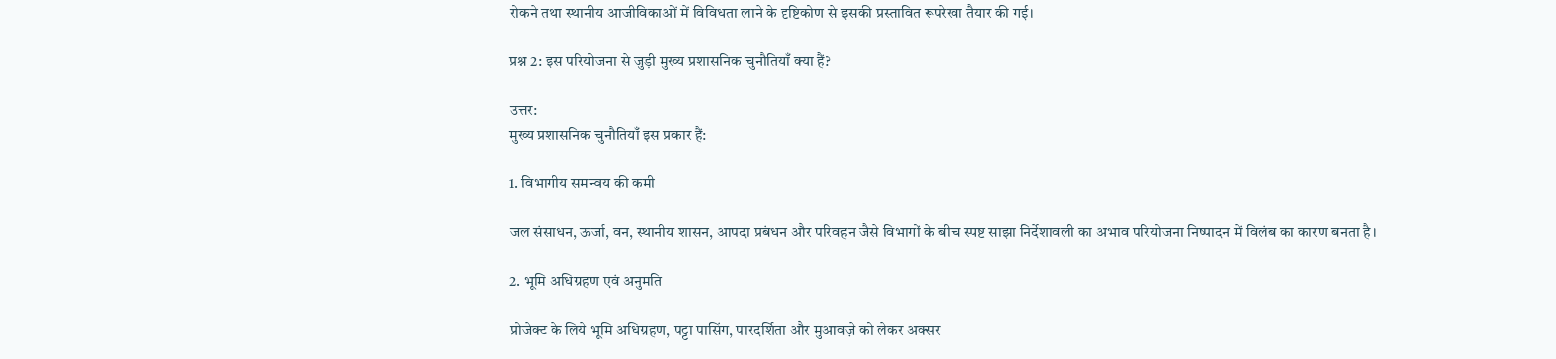रोकने तथा स्थानीय आजीविकाओं में विविधता लाने के दृष्टिकोण से इसकी प्रस्तावित रूपरेखा तैयार की गई।

प्रश्न 2: इस परियोजना से जुड़ी मुख्य प्रशासनिक चुनौतियाँ क्या हैं?

उत्तर:
मुख्य प्रशासनिक चुनौतियाँ इस प्रकार हैं:

1. विभागीय समन्वय की कमी

जल संसाधन, ऊर्जा, वन, स्थानीय शासन, आपदा प्रबंधन और परिवहन जैसे विभागों के बीच स्पष्ट साझा निर्देशावली का अभाव परियोजना निष्पादन में विलंब का कारण बनता है।

2. भूमि अधिग्रहण एवं अनुमति

प्रोजेक्ट के लिये भूमि अधिग्रहण, पट्टा पासिंग, पारदर्शिता और मुआवज़े को लेकर अक्सर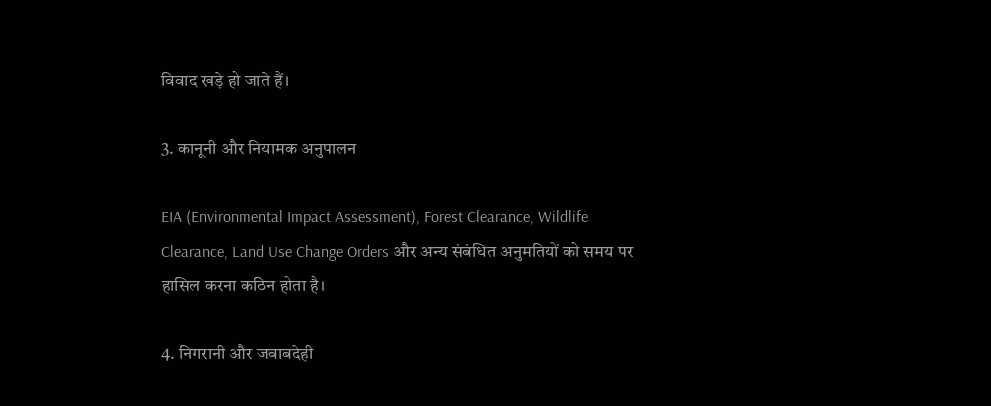विवाद खड़े हो जाते हैं।

3. कानूनी और नियामक अनुपालन

EIA (Environmental Impact Assessment), Forest Clearance, Wildlife Clearance, Land Use Change Orders और अन्य संबंधित अनुमतियों को समय पर हासिल करना कठिन होता है।

4. निगरानी और जवाबदेही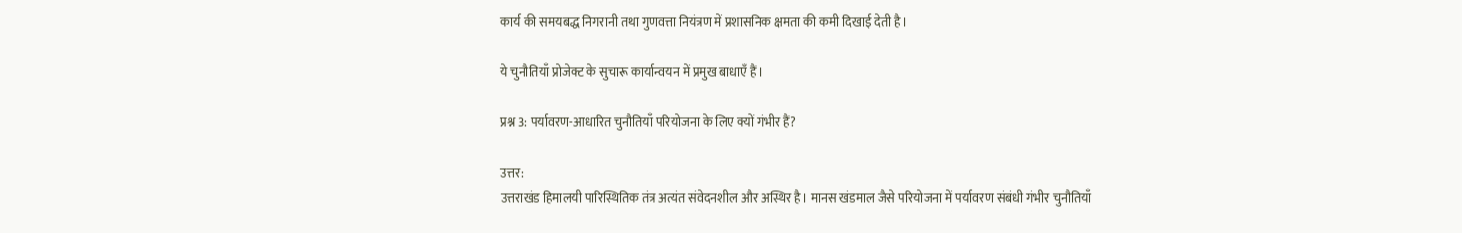कार्य की समयबद्ध निगरानी तथा गुणवत्ता नियंत्रण में प्रशासनिक क्षमता की कमी दिखाई देती है।

ये चुनौतियाँ प्रोजेक्ट के सुचारू कार्यान्वयन में प्रमुख बाधाएँ हैं।

प्रश्न 3: पर्यावरण-आधारित चुनौतियाँ परियोजना के लिए क्यों गंभीर हैं?

उत्तर:
उत्तराखंड हिमालयी पारिस्थितिक तंत्र अत्यंत संवेदनशील और अस्थिर है। मानस खंडमाल जैसे परियोजना में पर्यावरण संबंधी गंभीर चुनौतियाँ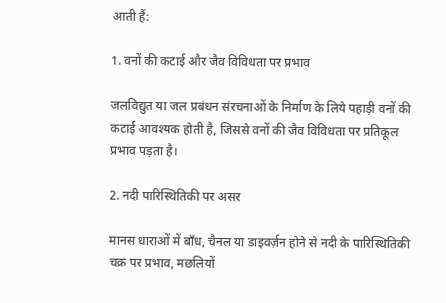आती हैं:

1. वनों की कटाई और जैव विविधता पर प्रभाव

जलविद्युत या जल प्रबंधन संरचनाओं के निर्माण के लिये पहाड़ी वनों की कटाई आवश्यक होती है, जिससे वनों की जैव विविधता पर प्रतिकूल प्रभाव पड़ता है।

2. नदी पारिस्थितिकी पर असर

मानस धाराओं में बाँध, चैनल या डाइवर्ज़न होने से नदी के पारिस्थितिकी चक्र पर प्रभाव, मछलियों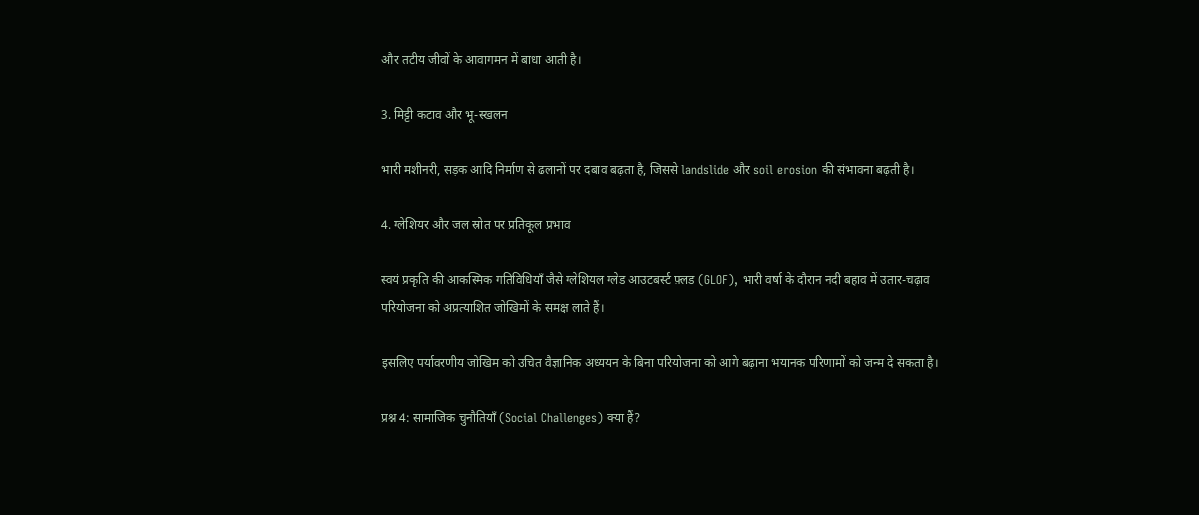और तटीय जीवों के आवागमन में बाधा आती है।

3. मिट्टी कटाव और भू-स्खलन

भारी मशीनरी, सड़क आदि निर्माण से ढलानों पर दबाव बढ़ता है, जिससे landslide और soil erosion की संभावना बढ़ती है।

4. ग्लेशियर और जल स्रोत पर प्रतिकूल प्रभाव

स्वयं प्रकृति की आकस्मिक गतिविधियाँ जैसे ग्लेशियल ग्लेड आउटबर्स्ट फ़्लड (GLOF), भारी वर्षा के दौरान नदी बहाव में उतार-चढ़ाव परियोजना को अप्रत्याशित जोखिमों के समक्ष लाते हैं।

इसलिए पर्यावरणीय जोखिम को उचित वैज्ञानिक अध्ययन के बिना परियोजना को आगे बढ़ाना भयानक परिणामों को जन्म दे सकता है।

प्रश्न 4: सामाजिक चुनौतियाँ (Social Challenges) क्या हैं?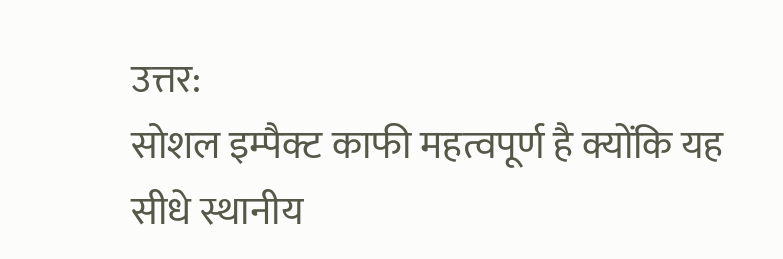उत्तर:
सोशल इम्पैक्ट काफी महत्वपूर्ण है क्योंकि यह सीधे स्थानीय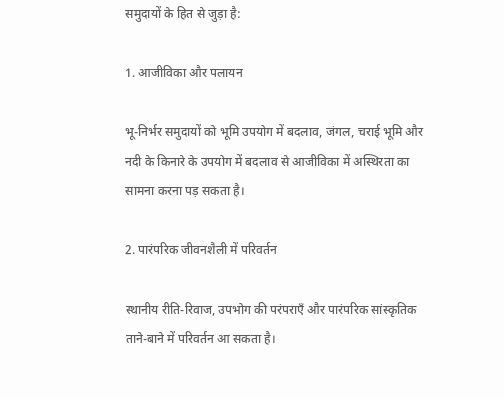समुदायों के हित से जुड़ा है:

1. आजीविका और पलायन

भू-निर्भर समुदायों को भूमि उपयोग में बदलाव, जंगल, चराई भूमि और नदी के किनारे के उपयोग में बदलाव से आजीविका में अस्थिरता का सामना करना पड़ सकता है।

2. पारंपरिक जीवनशैली में परिवर्तन

स्थानीय रीति-रिवाज, उपभोग की परंपराएँ और पारंपरिक सांस्कृतिक ताने-बाने में परिवर्तन आ सकता है।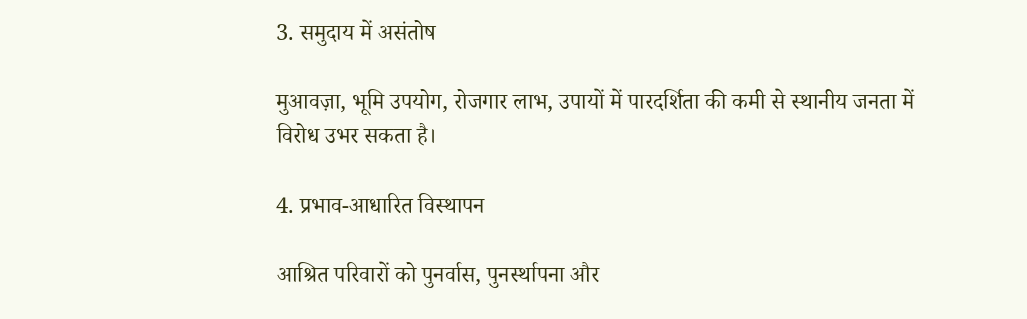3. समुदाय में असंतोष

मुआवज़ा, भूमि उपयोग, रोजगार लाभ, उपायों में पारदर्शिता की कमी से स्थानीय जनता में विरोध उभर सकता है।

4. प्रभाव-आधारित विस्थापन

आश्रित परिवारों को पुनर्वास, पुनर्स्थापना और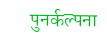पुनर्कल्पना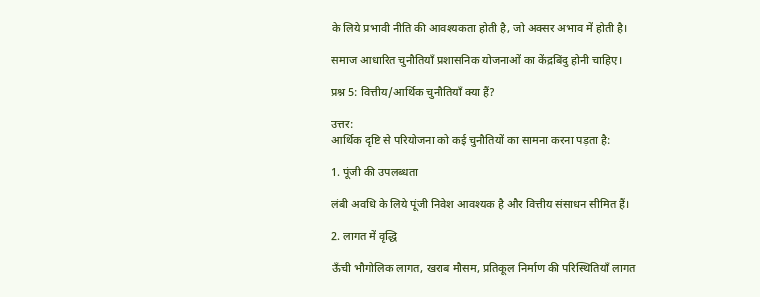के लिये प्रभावी नीति की आवश्यकता होती है, जो अक्सर अभाव में होती है।

समाज आधारित चुनौतियाँ प्रशासनिक योजनाओं का केंद्रबिंदु होनी चाहिए।

प्रश्न 5: वित्तीय/आर्थिक चुनौतियाँ क्या हैं?

उत्तर:
आर्थिक दृष्टि से परियोजना को कई चुनौतियों का सामना करना पड़ता है:

1. पूंजी की उपलब्धता

लंबी अवधि के लिये पूंजी निवेश आवश्यक है और वित्तीय संसाधन सीमित हैं।

2. लागत में वृद्धि

ऊँची भौगोलिक लागत, खराब मौसम, प्रतिकूल निर्माण की परिस्थितियाँ लागत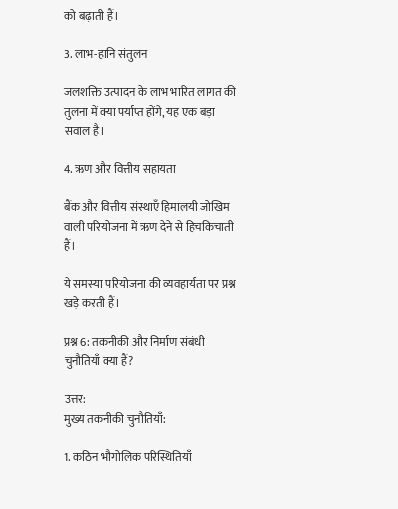को बढ़ाती हैं।

3. लाभ-हानि संतुलन

जलशक्ति उत्पादन के लाभ भारित लागत की तुलना में क्या पर्याप्त होंगे, यह एक बड़ा सवाल है।

4. ऋण और वित्तीय सहायता

बैंक और वित्तीय संस्थाएँ हिमालयी जोखिम वाली परियोजना में ऋण देने से हिचकिचाती हैं।

ये समस्या परियोजना की व्यवहार्यता पर प्रश्न खड़े करती हैं।

प्रश्न 6: तकनीकी और निर्माण संबंधी चुनौतियाँ क्या हैं?

उत्तर:
मुख्य तकनीकी चुनौतियाँ:

1. कठिन भौगोलिक परिस्थितियाँ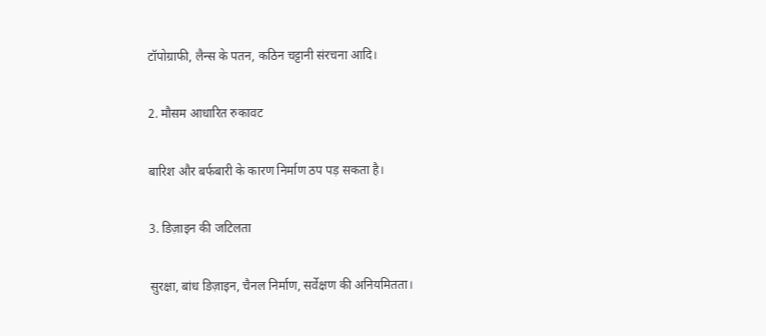टॉपोग्राफी, लैन्स के पतन, कठिन चट्टानी संरचना आदि।

2. मौसम आधारित रुकावट

बारिश और बर्फबारी के कारण निर्माण ठप पड़ सकता है।

3. डिज़ाइन की जटिलता

सुरक्षा, बांध डिज़ाइन, चैनल निर्माण, सर्वेक्षण की अनियमितता।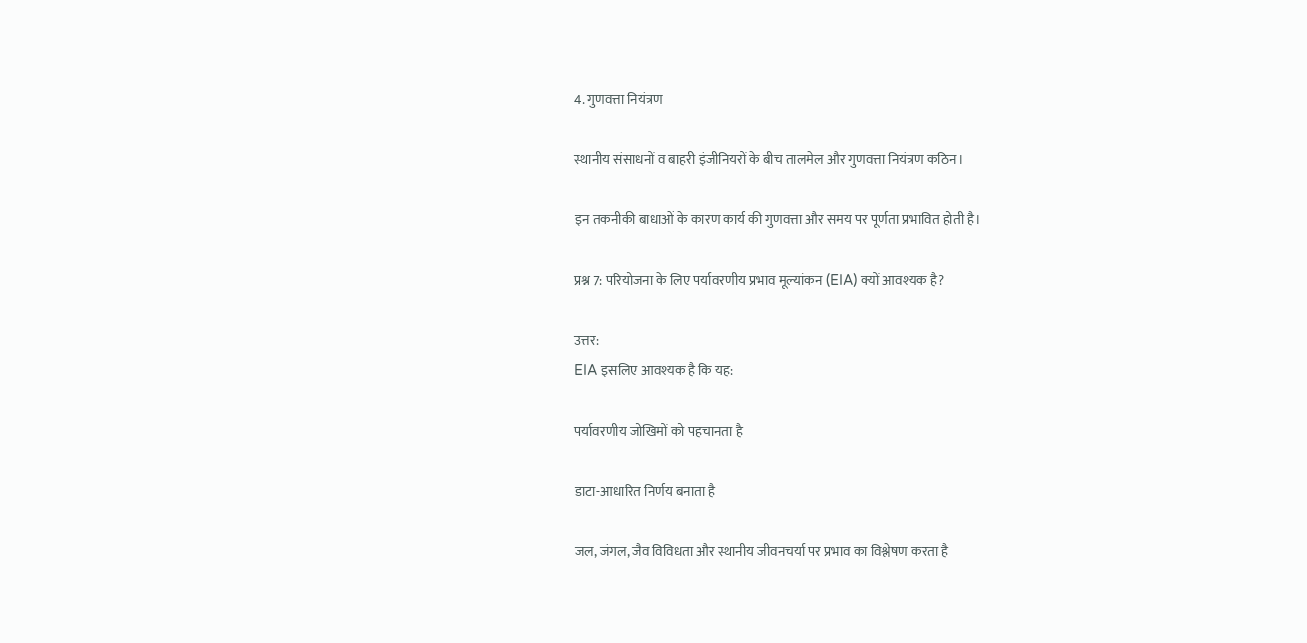4. गुणवत्ता नियंत्रण

स्थानीय संसाधनों व बाहरी इंजीनियरों के बीच तालमेल और गुणवत्ता नियंत्रण कठिन।

इन तकनीकी बाधाओं के कारण कार्य की गुणवत्ता और समय पर पूर्णता प्रभावित होती है।

प्रश्न 7: परियोजना के लिए पर्यावरणीय प्रभाव मूल्यांकन (EIA) क्यों आवश्यक है?

उत्तर:
EIA इसलिए आवश्यक है कि यह:

पर्यावरणीय जोखिमों को पहचानता है

डाटा-आधारित निर्णय बनाता है

जल, जंगल, जैव विविधता और स्थानीय जीवनचर्या पर प्रभाव का विश्लेषण करता है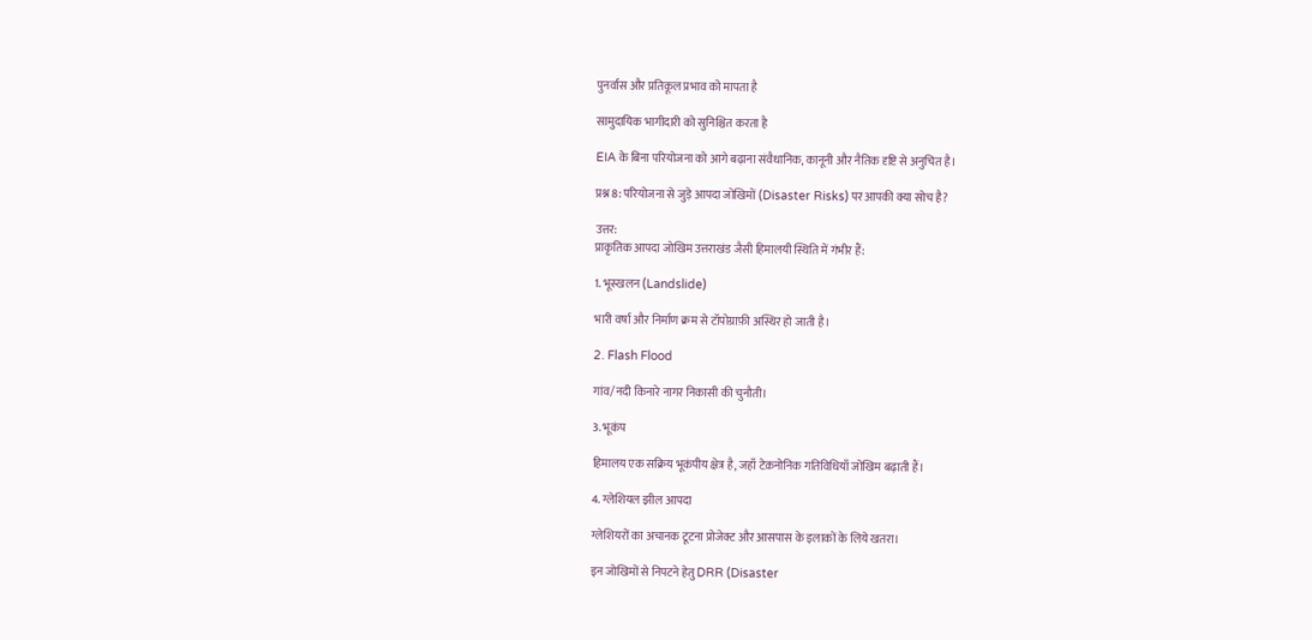पुनर्वास और प्रतिकूल प्रभाव को मापता है

सामुदायिक भागीदारी को सुनिश्चित करता है

EIA के बिना परियोजना को आगे बढ़ाना संवैधानिक, कानूनी और नैतिक दृष्टि से अनुचित है।

प्रश्न 8: परियोजना से जुड़े आपदा जोखिमों (Disaster Risks) पर आपकी क्या सोच है?

उत्तर:
प्राकृतिक आपदा जोखिम उत्तराखंड जैसी हिमालयी स्थिति में गंभीर हैं:

1. भूस्खलन (Landslide)

भारी वर्षा और निर्माण क्रम से टॉपोग्राफ़ी अस्थिर हो जाती है।

2. Flash Flood

गांव/नदी किनारे नागर निकासी की चुनौती।

3. भूकंप

हिमालय एक सक्रिय भूकंपीय क्षेत्र है, जहाँ टेक़नोनिक गतिविधियाँ जोखिम बढ़ाती हैं।

4. ग्लेशियल झील आपदा

ग्लेशियरों का अचानक टूटना प्रोजेक्ट और आसपास के इलाकों के लिये खतरा।

इन जोखिमों से निपटने हेतु DRR (Disaster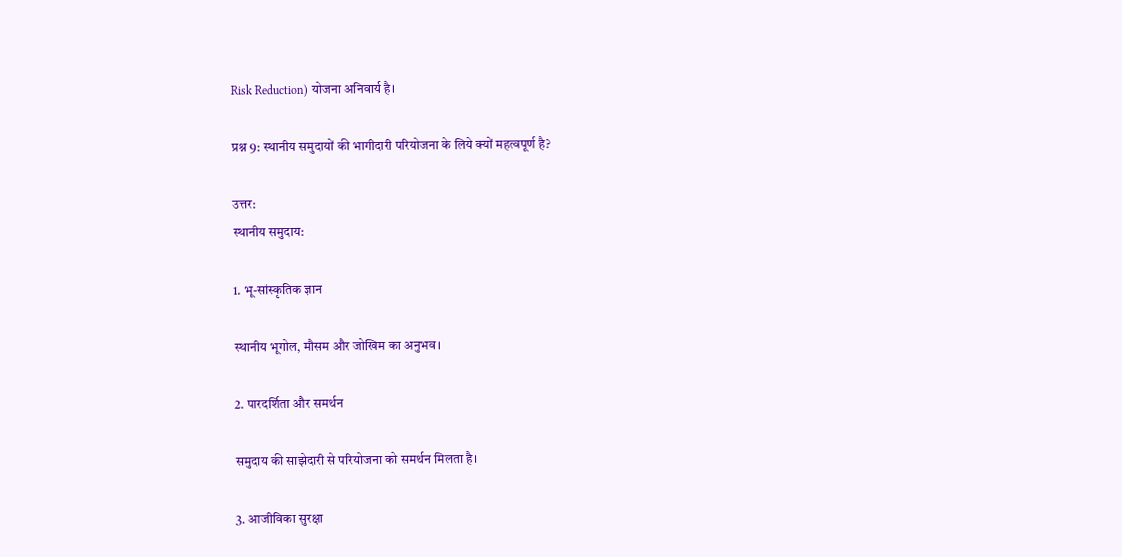Risk Reduction) योजना अनिवार्य है।

प्रश्न 9: स्थानीय समुदायों की भागीदारी परियोजना के लिये क्यों महत्वपूर्ण है?

उत्तर:
स्थानीय समुदाय:

1. भू-सांस्कृतिक ज्ञान

स्थानीय भूगोल, मौसम और जोखिम का अनुभव।

2. पारदर्शिता और समर्थन

समुदाय की साझेदारी से परियोजना को समर्थन मिलता है।

3. आजीविका सुरक्षा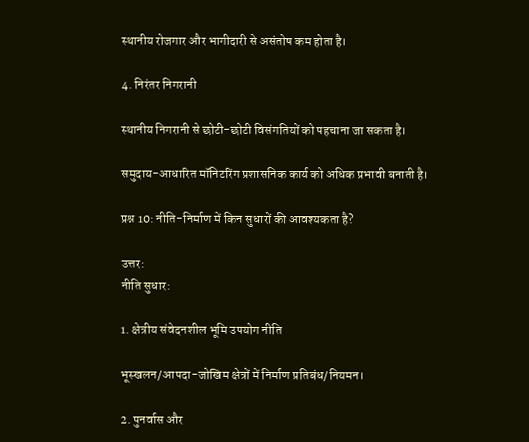स्थानीय रोजगार और भागीदारी से असंतोष कम होता है।

4. निरंतर निगरानी

स्थानीय निगरानी से छोटी-छोटी विसंगतियों को पहचाना जा सकता है।

समुदाय-आधारित मॉनिटरिंग प्रशासनिक कार्य को अधिक प्रभावी बनाती है।

प्रश्न 10: नीति-निर्माण में किन सुधारों की आवश्यकता है?

उत्तर:
नीति सुधार:

1. क्षेत्रीय संवेदनशील भूमि उपयोग नीति

भूस्खलन/आपदा-जोखिम क्षेत्रों में निर्माण प्रतिबंध/नियमन।

2. पुनर्वास और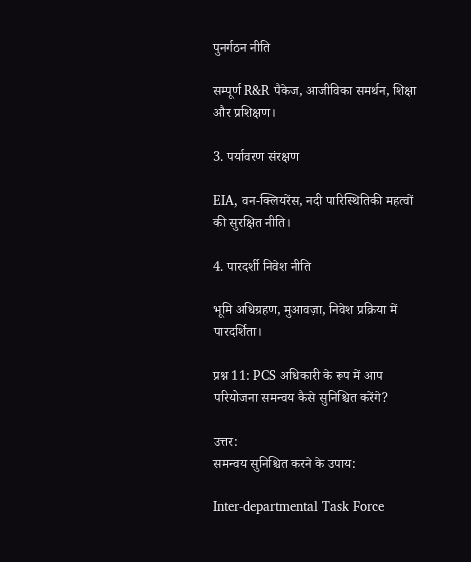पुनर्गठन नीति

सम्पूर्ण R&R पैकेज, आजीविका समर्थन, शिक्षा और प्रशिक्षण।

3. पर्यावरण संरक्षण

EIA, वन-क्लियरेंस, नदी पारिस्थितिकी महत्वों की सुरक्षित नीति।

4. पारदर्शी निवेश नीति

भूमि अधिग्रहण, मुआवज़ा, निवेश प्रक्रिया में पारदर्शिता।

प्रश्न 11: PCS अधिकारी के रूप में आप परियोजना समन्वय कैसे सुनिश्चित करेंगे?

उत्तर:
समन्वय सुनिश्चित करने के उपाय:

Inter-departmental Task Force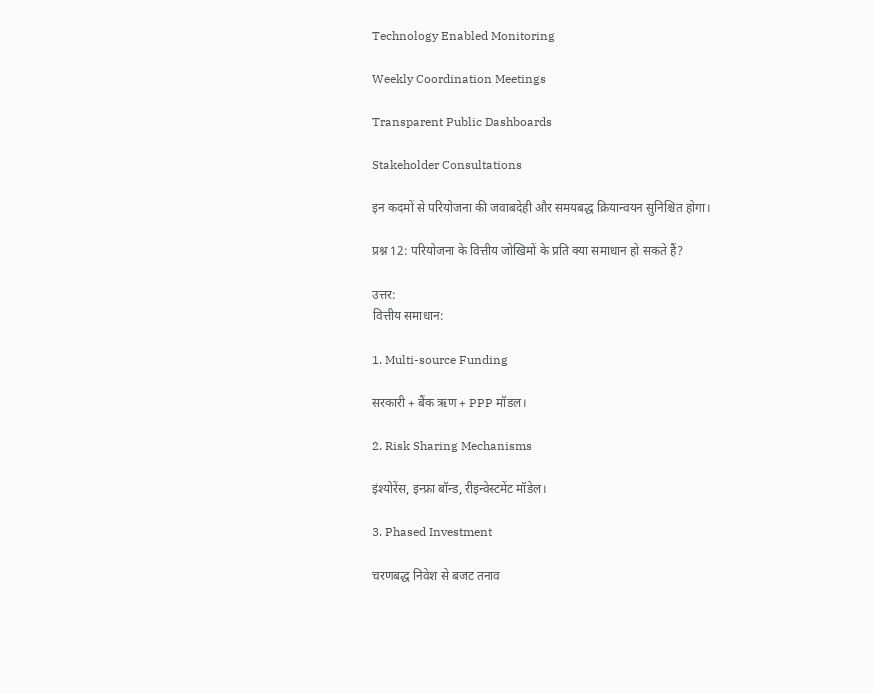Technology Enabled Monitoring

Weekly Coordination Meetings

Transparent Public Dashboards

Stakeholder Consultations

इन कदमों से परियोजना की जवाबदेही और समयबद्ध क्रियान्वयन सुनिश्चित होगा।

प्रश्न 12: परियोजना के वित्तीय जोखिमों के प्रति क्या समाधान हो सकते हैं?

उत्तर:
वित्तीय समाधान:

1. Multi-source Funding

सरकारी + बैंक ऋण + PPP मॉडल।

2. Risk Sharing Mechanisms

इंश्योरेंस, इन्फ्रा बॉन्ड, रीइन्वेस्टमेंट मॉडेल।

3. Phased Investment

चरणबद्ध निवेश से बजट तनाव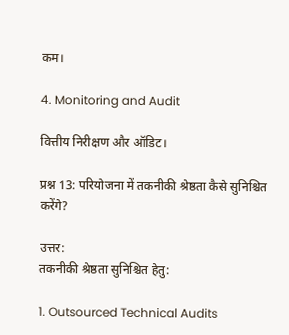कम।

4. Monitoring and Audit

वित्तीय निरीक्षण और ऑडिट।

प्रश्न 13: परियोजना में तकनीकी श्रेष्ठता कैसे सुनिश्चित करेंगे?

उत्तर:
तकनीकी श्रेष्ठता सुनिश्चित हेतु:

1. Outsourced Technical Audits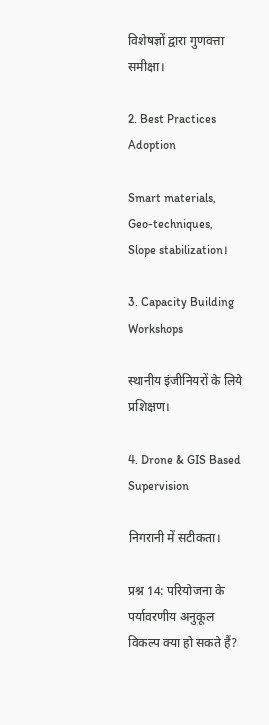विशेषज्ञों द्वारा गुणवत्ता समीक्षा।

2. Best Practices Adoption

Smart materials, Geo-techniques, Slope stabilization।

3. Capacity Building Workshops

स्थानीय इंजीनियरों के लिये प्रशिक्षण।

4. Drone & GIS Based Supervision

निगरानी में सटीकता।

प्रश्न 14: परियोजना के पर्यावरणीय अनुकूल विकल्प क्या हो सकते हैं?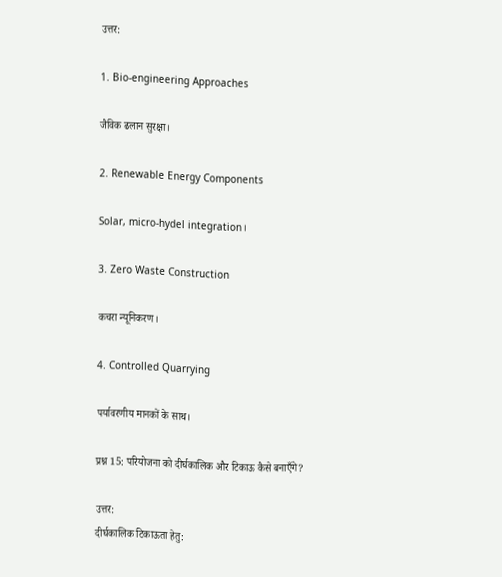उत्तर:

1. Bio-engineering Approaches

जैविक ढलान सुरक्षा।

2. Renewable Energy Components

Solar, micro-hydel integration।

3. Zero Waste Construction

कचरा न्यूनिकरण।

4. Controlled Quarrying

पर्यावरणीय मानकों के साथ।

प्रश्न 15: परियोजना को दीर्घकालिक और टिकाऊ कैसे बनाएँगे?

उत्तर:
दीर्घकालिक टिकाऊता हेतु: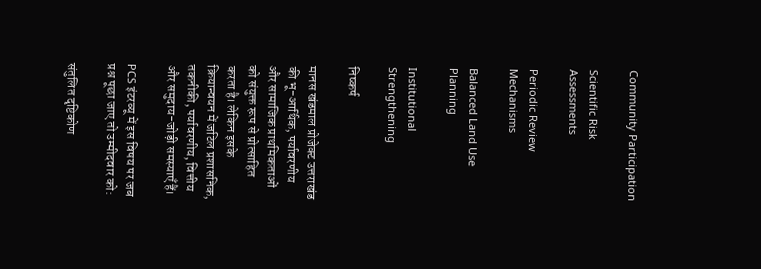Community Participation

Scientific Risk Assessments

Periodic Review Mechanisms

Balanced Land Use Planning

Institutional Strengthening

निष्कर्ष

मानस खंडमाल प्रोजेक्ट उत्तराखंड की भू-आर्थिक, पर्यावरणीय और सामाजिक प्राथमिकताओं को संयुक्त रूप से प्रोत्साहित करता है। लेकिन इसके क्रियान्वयन में जटिल प्रशासनिक, तकनीकी, पर्यावरणीय, वित्तीय और समुदाय-जोड़ी समस्याएँ हैं।

PCS इंटरव्यू में इस विषय पर जब प्रश्न पूछा जाए तो उम्मीदवार को:

संतुलित दृष्टिकोण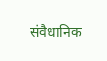संवैधानिक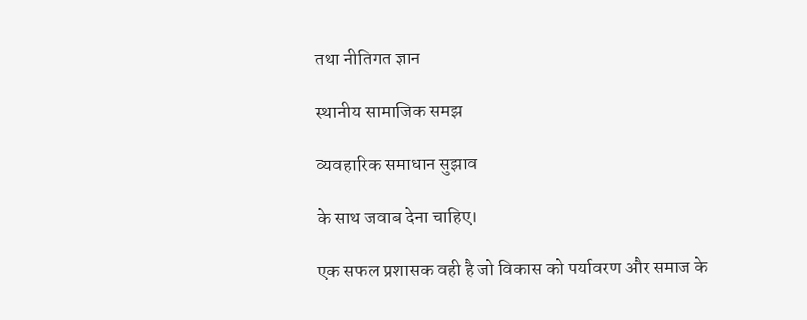तथा नीतिगत ज्ञान

स्थानीय सामाजिक समझ

व्यवहारिक समाधान सुझाव

के साथ जवाब देना चाहिए।

एक सफल प्रशासक वही है जो विकास को पर्यावरण और समाज के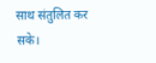साथ संतुलित कर सके।